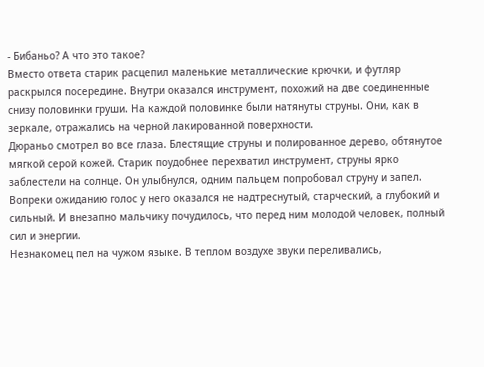- Бибаньо? А что это такое?
Вместо ответа старик расцепил маленькие металлические крючки, и футляр раскрылся посередине. Внутри оказался инструмент, похожий на две соединенные снизу половинки груши. На каждой половинке были натянуты струны. Они, как в зеркале, отражались на черной лакированной поверхности.
Дюраньо смотрел во все глаза. Блестящие струны и полированное дерево, обтянутое мягкой серой кожей. Старик поудобнее перехватил инструмент, струны ярко заблестели на солнце. Он улыбнулся, одним пальцем попробовал струну и запел. Вопреки ожиданию голос у него оказался не надтреснутый, старческий, а глубокий и сильный. И внезапно мальчику почудилось, что перед ним молодой человек, полный сил и энергии.
Незнакомец пел на чужом языке. В теплом воздухе звуки переливались,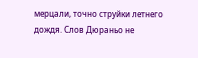мерцали, точно струйки летнего дождя. Слов Дюраньо не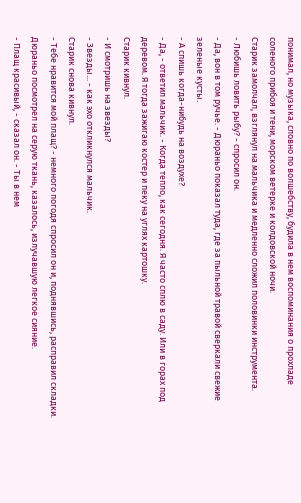понимал, но музыка, словно по волшебству, будила в нем воспоминания о прохладе соленого прибоя и тени, морском ветерке и колдовской ночи.
Старик замолчал, взглянул на мальчика и медленно сложил половинки инструмента.
- Любишь ловить рыбу? - спросил он.
- Да, вон в том ручье. - Дюраньо показал туда, где за пыльной травой сверкали свежие зеленые кусты.
- А спишь когда-нибудь на воздухе?
- Да, - ответил мальчик. - Когда тепло, как сегодня. Я часто сплю в саду. Или в горах под деревом. Я тогда зажигаю костер и пеку на углях картошку.
Старик кивнул.
- И смотришь на звезды?
- Звезды... - как эхо откликнулся мальчик.
Старик снова кивнул.
- Тебе нравится мой плащ? - немного погодя спросил он и, поднявшись, расправил складки.
Дюраньо посмотрел на серую ткань, казалось, излучавшую легкое сияние.
- Плащ красивый, - сказал он. - Ты в нем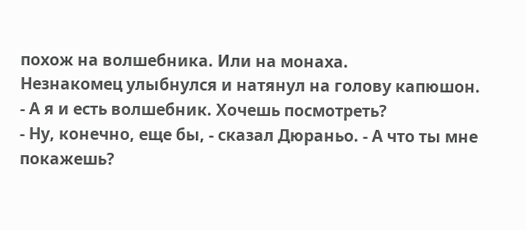похож на волшебника. Или на монаха.
Незнакомец улыбнулся и натянул на голову капюшон.
- А я и есть волшебник. Хочешь посмотреть?
- Ну, конечно, еще бы, - сказал Дюраньо. - А что ты мне покажешь?